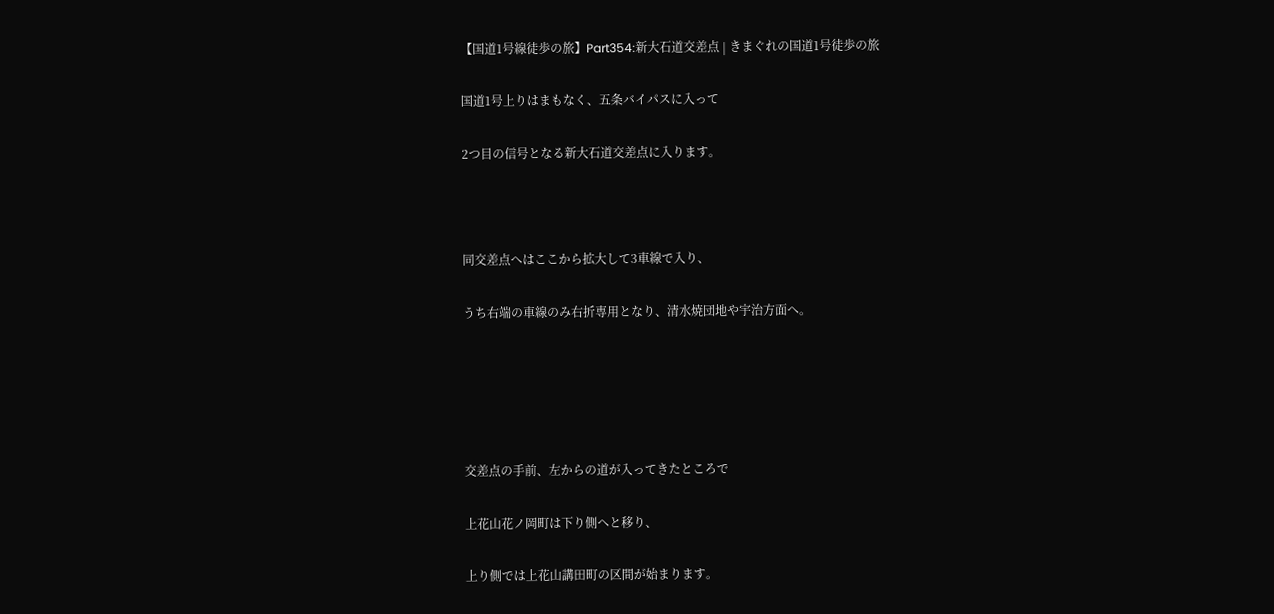【国道1号線徒歩の旅】Part354:新大石道交差点 | きまぐれの国道1号徒歩の旅

国道1号上りはまもなく、五条バイパスに入って

2つ目の信号となる新大石道交差点に入ります。



同交差点へはここから拡大して3車線で入り、

うち右端の車線のみ右折専用となり、清水焼団地や宇治方面へ。





交差点の手前、左からの道が入ってきたところで

上花山花ノ岡町は下り側へと移り、

上り側では上花山講田町の区間が始まります。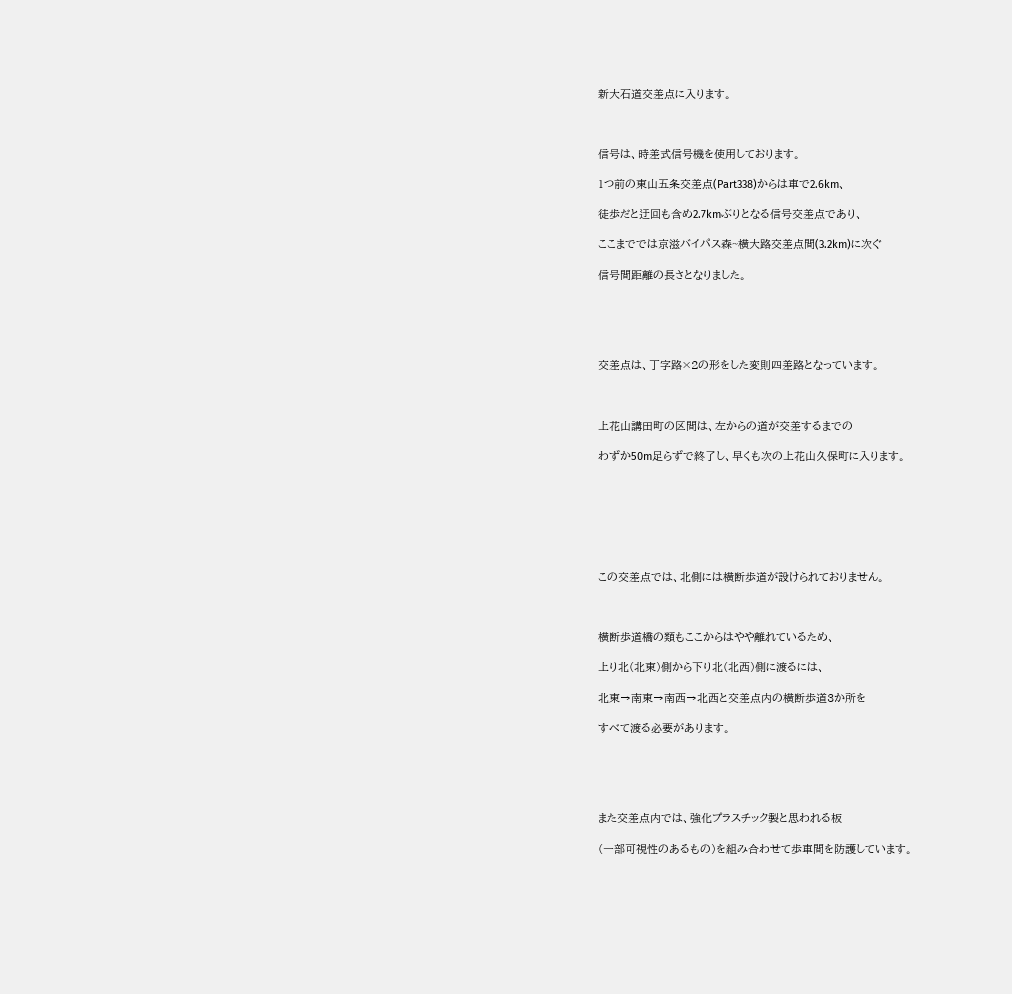新大石道交差点に入ります。



信号は、時差式信号機を使用しております。

1つ前の東山五条交差点(Part338)からは車で2.6km、

徒歩だと迂回も含め2.7kmぶりとなる信号交差点であり、

ここまででは京滋バイパス森~横大路交差点間(3.2km)に次ぐ

信号間距離の長さとなりました。





交差点は、丁字路×2の形をした変則四差路となっています。



上花山講田町の区間は、左からの道が交差するまでの

わずか50m足らずで終了し、早くも次の上花山久保町に入ります。







この交差点では、北側には横断歩道が設けられておりません。



横断歩道橋の類もここからはやや離れているため、

上り北(北東)側から下り北(北西)側に渡るには、

北東→南東→南西→北西と交差点内の横断歩道3か所を

すべて渡る必要があります。





また交差点内では、強化プラスチック製と思われる板

(一部可視性のあるもの)を組み合わせて歩車間を防護しています。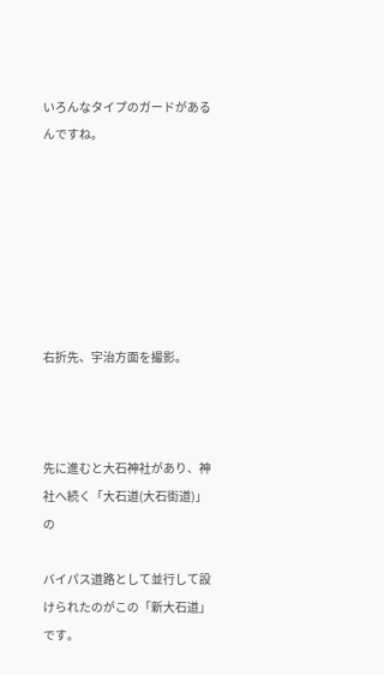いろんなタイプのガードがあるんですね。







右折先、宇治方面を撮影。



先に進むと大石神社があり、神社へ続く「大石道(大石街道)」の

バイパス道路として並行して設けられたのがこの「新大石道」です。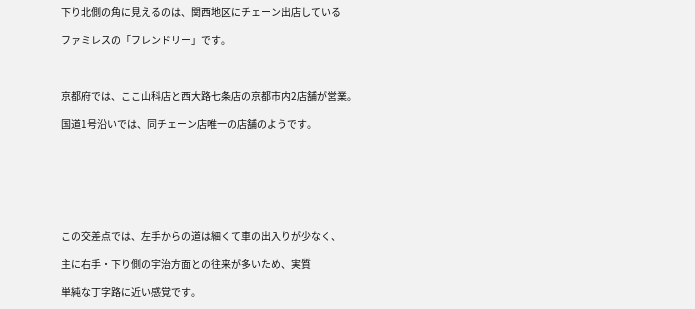下り北側の角に見えるのは、関西地区にチェーン出店している

ファミレスの「フレンドリー」です。



京都府では、ここ山科店と西大路七条店の京都市内2店舗が営業。

国道1号沿いでは、同チェーン店唯一の店舗のようです。







この交差点では、左手からの道は細くて車の出入りが少なく、

主に右手・下り側の宇治方面との往来が多いため、実質

単純な丁字路に近い感覚です。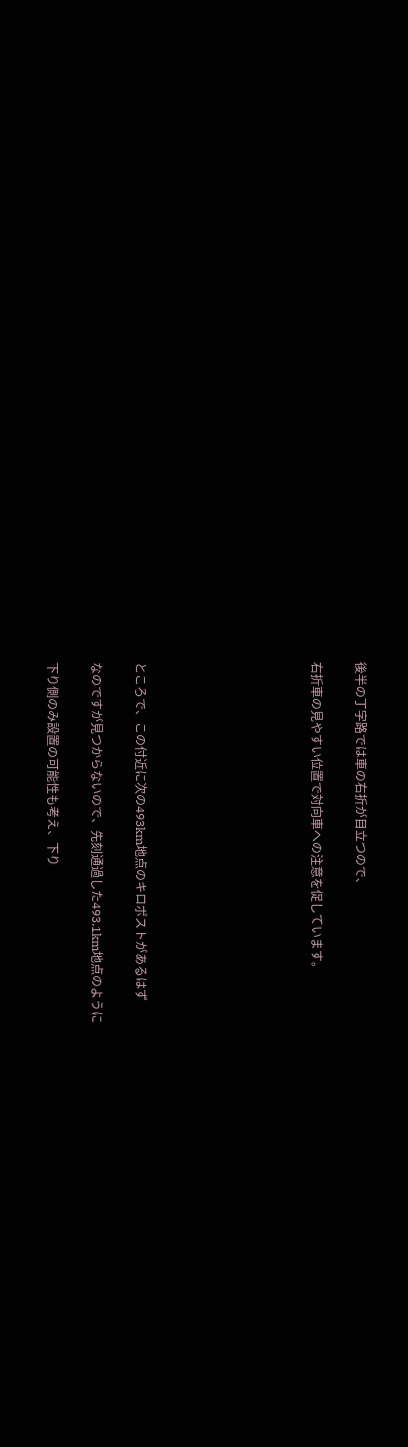後半の丁字路では車の右折が目立つので、

右折車の見やすい位置で対向車への注意を促しています。







ところで、この付近に次の493km地点のキロポストがあるはず

なのですが見つからないので、先刻通過した493.1km地点のように

下り側のみ設置の可能性も考え、下り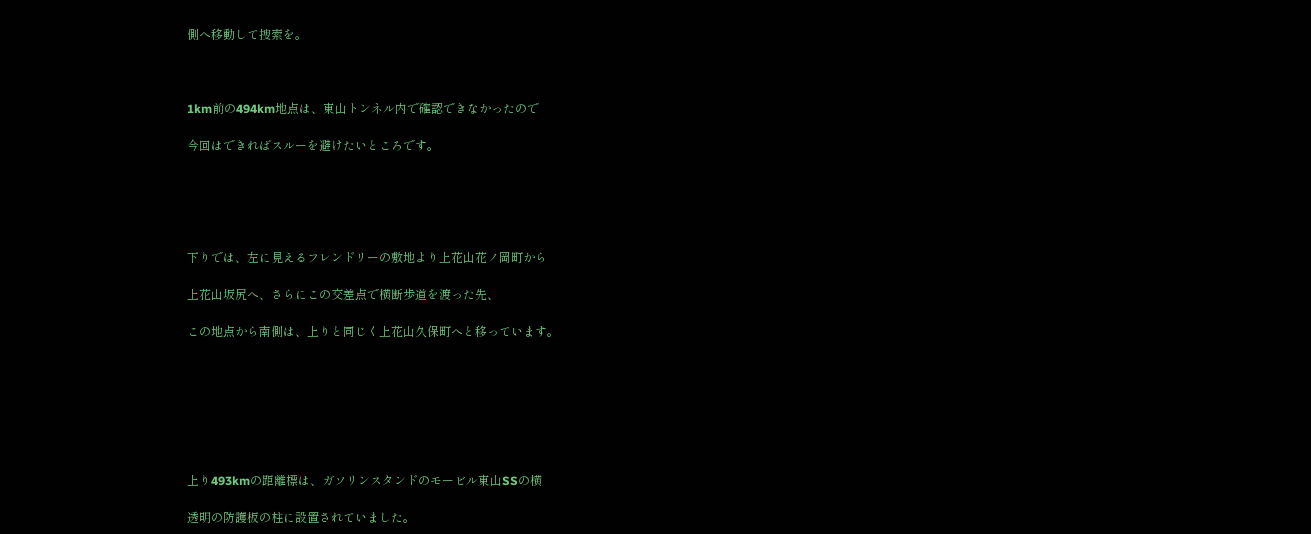側へ移動して捜索を。



1km前の494km地点は、東山トンネル内で確認できなかったので

今回はできればスルーを避けたいところです。





下りでは、左に見えるフレンドリーの敷地より上花山花ノ岡町から

上花山坂尻へ、さらにこの交差点で横断歩道を渡った先、

この地点から南側は、上りと同じく上花山久保町へと移っています。







上り493kmの距離標は、ガソリンスタンドのモービル東山SSの横

透明の防護板の柱に設置されていました。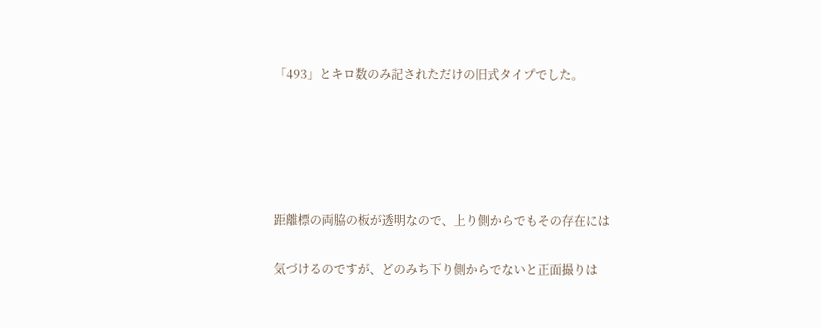「493」とキロ数のみ記されただけの旧式タイプでした。





距離標の両脇の板が透明なので、上り側からでもその存在には

気づけるのですが、どのみち下り側からでないと正面撮りは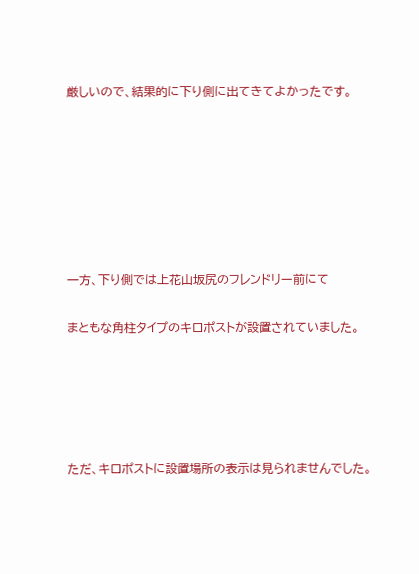厳しいので、結果的に下り側に出てきてよかったです。







一方、下り側では上花山坂尻のフレンドリー前にて

まともな角柱タイプのキロポストが設置されていました。





ただ、キロポストに設置場所の表示は見られませんでした。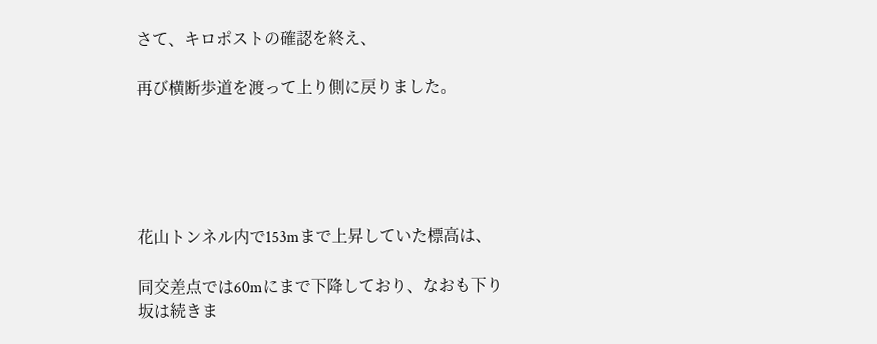さて、キロポストの確認を終え、

再び横断歩道を渡って上り側に戻りました。





花山トンネル内で153mまで上昇していた標高は、

同交差点では60mにまで下降しており、なおも下り坂は続きま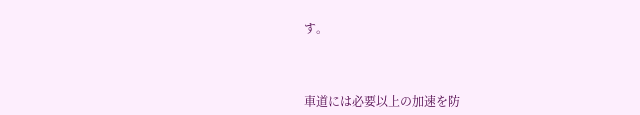す。



車道には必要以上の加速を防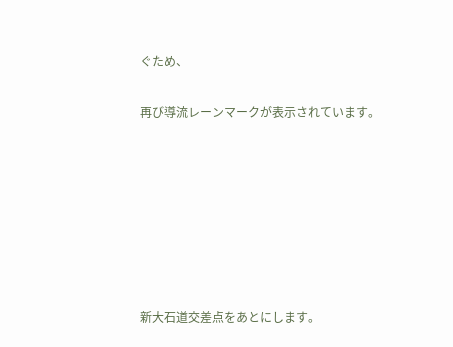ぐため、

再び導流レーンマークが表示されています。







新大石道交差点をあとにします。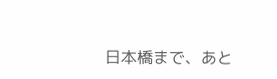日本橋まで、あと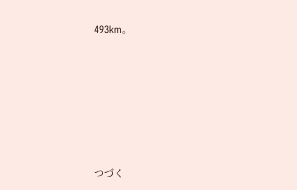493km。







つづく